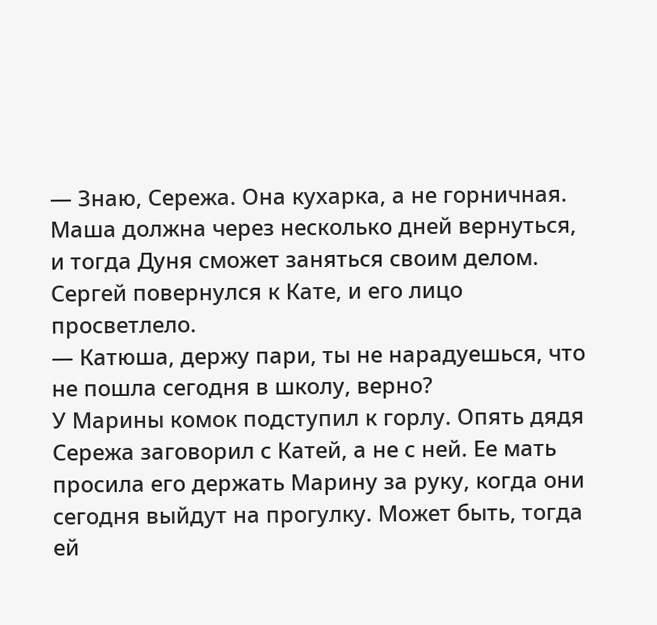— Знаю, Сережа. Она кухарка, а не горничная. Маша должна через несколько дней вернуться, и тогда Дуня сможет заняться своим делом.
Сергей повернулся к Кате, и его лицо просветлело.
— Катюша, держу пари, ты не нарадуешься, что не пошла сегодня в школу, верно?
У Марины комок подступил к горлу. Опять дядя Сережа заговорил с Катей, а не с ней. Ее мать просила его держать Марину за руку, когда они сегодня выйдут на прогулку. Может быть, тогда ей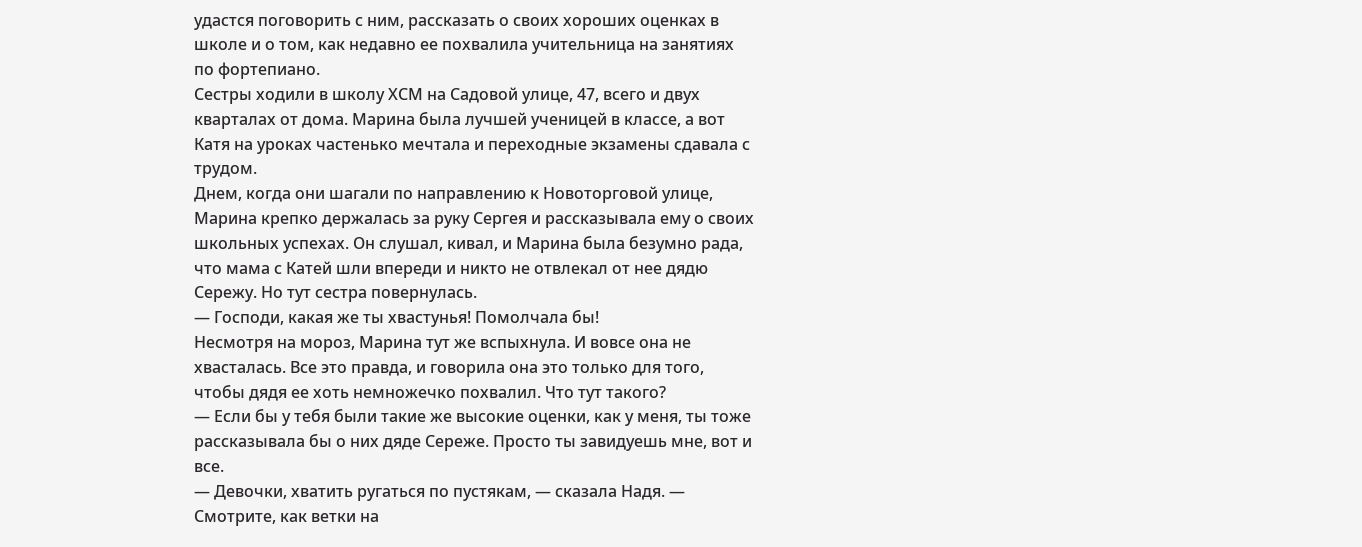удастся поговорить с ним, рассказать о своих хороших оценках в школе и о том, как недавно ее похвалила учительница на занятиях по фортепиано.
Сестры ходили в школу ХСМ на Садовой улице, 47, всего и двух кварталах от дома. Марина была лучшей ученицей в классе, а вот Катя на уроках частенько мечтала и переходные экзамены сдавала с трудом.
Днем, когда они шагали по направлению к Новоторговой улице, Марина крепко держалась за руку Сергея и рассказывала ему о своих школьных успехах. Он слушал, кивал, и Марина была безумно рада, что мама с Катей шли впереди и никто не отвлекал от нее дядю Сережу. Но тут сестра повернулась.
— Господи, какая же ты хвастунья! Помолчала бы!
Несмотря на мороз, Марина тут же вспыхнула. И вовсе она не хвасталась. Все это правда, и говорила она это только для того, чтобы дядя ее хоть немножечко похвалил. Что тут такого?
— Если бы у тебя были такие же высокие оценки, как у меня, ты тоже рассказывала бы о них дяде Сереже. Просто ты завидуешь мне, вот и все.
— Девочки, хватить ругаться по пустякам, — сказала Надя. — Смотрите, как ветки на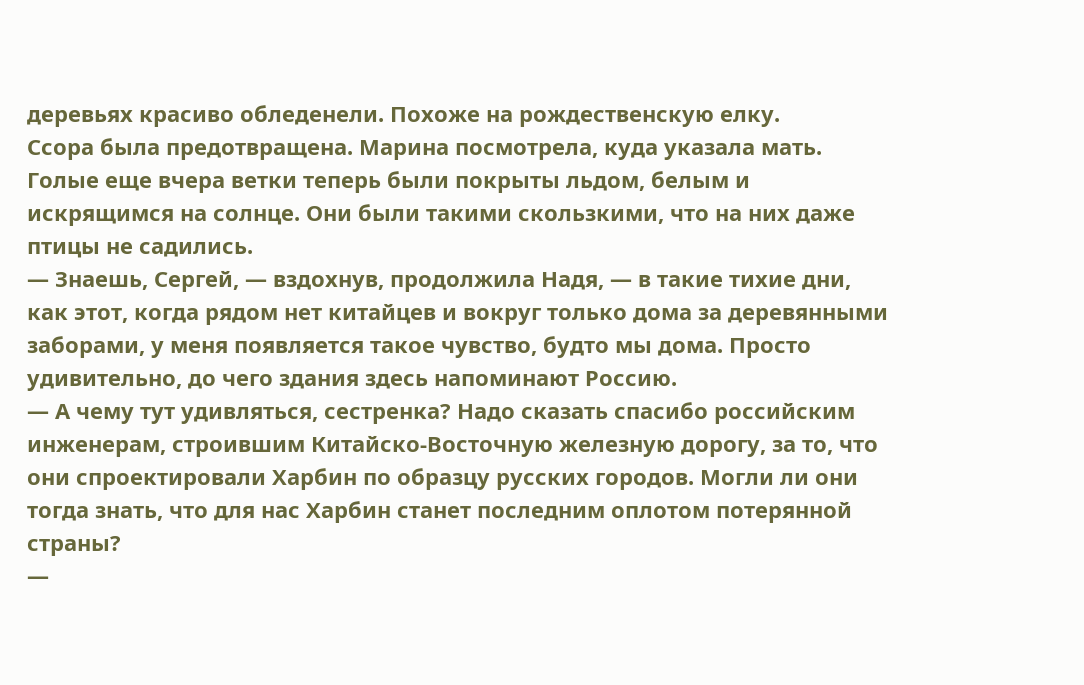деревьях красиво обледенели. Похоже на рождественскую елку.
Ссора была предотвращена. Марина посмотрела, куда указала мать. Голые еще вчера ветки теперь были покрыты льдом, белым и искрящимся на солнце. Они были такими скользкими, что на них даже птицы не садились.
— Знаешь, Сергей, — вздохнув, продолжила Надя, — в такие тихие дни, как этот, когда рядом нет китайцев и вокруг только дома за деревянными заборами, у меня появляется такое чувство, будто мы дома. Просто удивительно, до чего здания здесь напоминают Россию.
— А чему тут удивляться, сестренка? Надо сказать спасибо российским инженерам, строившим Китайско-Восточную железную дорогу, за то, что они спроектировали Харбин по образцу русских городов. Могли ли они тогда знать, что для нас Харбин станет последним оплотом потерянной страны?
—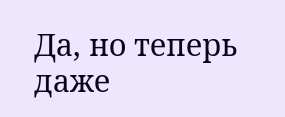Да, но теперь даже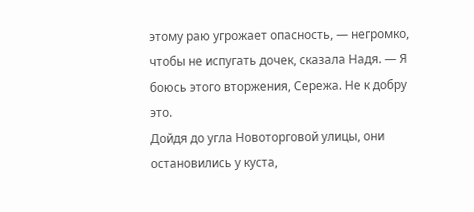этому раю угрожает опасность, — негромко, чтобы не испугать дочек, сказала Надя. — Я боюсь этого вторжения, Сережа. Не к добру это.
Дойдя до угла Новоторговой улицы, они остановились у куста,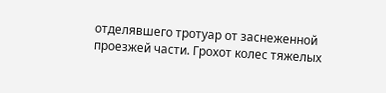отделявшего тротуар от заснеженной проезжей части. Грохот колес тяжелых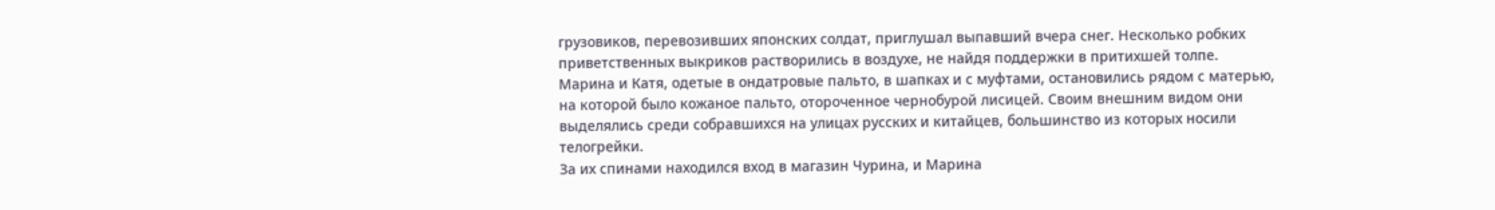грузовиков, перевозивших японских солдат, приглушал выпавший вчера снег. Несколько робких приветственных выкриков растворились в воздухе, не найдя поддержки в притихшей толпе.
Марина и Катя, одетые в ондатровые пальто, в шапках и с муфтами, остановились рядом с матерью, на которой было кожаное пальто, отороченное чернобурой лисицей. Своим внешним видом они выделялись среди собравшихся на улицах русских и китайцев, большинство из которых носили телогрейки.
За их спинами находился вход в магазин Чурина, и Марина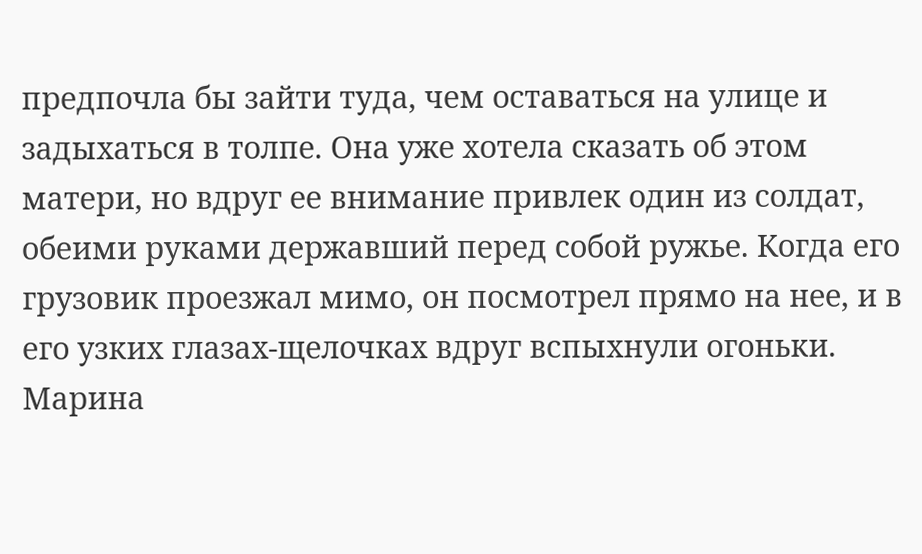предпочла бы зайти туда, чем оставаться на улице и задыхаться в толпе. Она уже хотела сказать об этом матери, но вдруг ее внимание привлек один из солдат, обеими руками державший перед собой ружье. Когда его грузовик проезжал мимо, он посмотрел прямо на нее, и в его узких глазах-щелочках вдруг вспыхнули огоньки.
Марина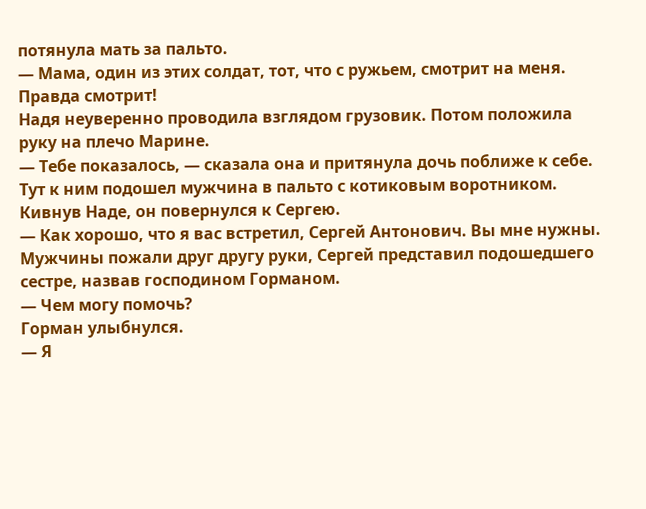потянула мать за пальто.
— Мама, один из этих солдат, тот, что с ружьем, смотрит на меня. Правда смотрит!
Надя неуверенно проводила взглядом грузовик. Потом положила руку на плечо Марине.
— Тебе показалось, — сказала она и притянула дочь поближе к себе.
Тут к ним подошел мужчина в пальто с котиковым воротником. Кивнув Наде, он повернулся к Сергею.
— Как хорошо, что я вас встретил, Сергей Антонович. Вы мне нужны.
Мужчины пожали друг другу руки, Сергей представил подошедшего сестре, назвав господином Горманом.
— Чем могу помочь?
Горман улыбнулся.
— Я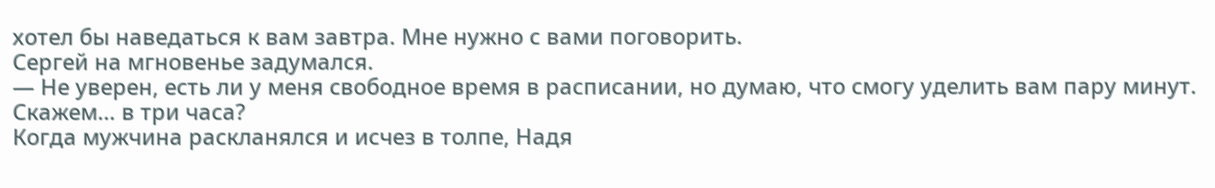хотел бы наведаться к вам завтра. Мне нужно с вами поговорить.
Сергей на мгновенье задумался.
— Не уверен, есть ли у меня свободное время в расписании, но думаю, что смогу уделить вам пару минут. Скажем… в три часа?
Когда мужчина раскланялся и исчез в толпе, Надя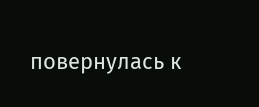повернулась к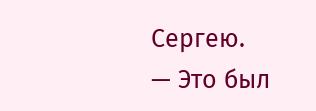Сергею.
— Это был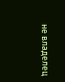не владелец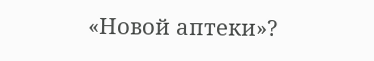«Новой аптеки»?